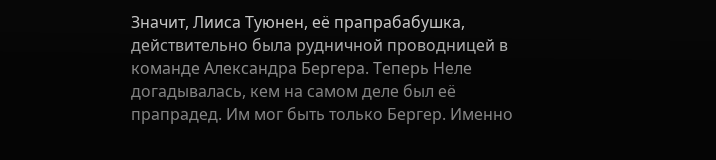Значит, Лииса Туюнен, её прапрабабушка, действительно была рудничной проводницей в команде Александра Бергера. Теперь Неле догадывалась, кем на самом деле был её прапрадед. Им мог быть только Бергер. Именно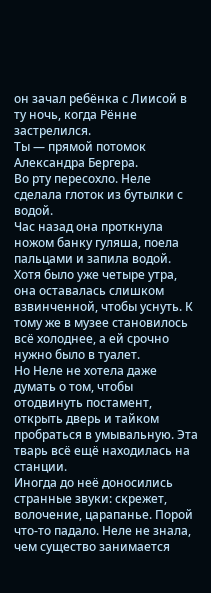он зачал ребёнка с Лиисой в ту ночь, когда Рённе застрелился.
Ты — прямой потомок Александра Бергера.
Во рту пересохло. Неле сделала глоток из бутылки с водой.
Час назад она проткнула ножом банку гуляша, поела пальцами и запила водой. Хотя было уже четыре утра, она оставалась слишком взвинченной, чтобы уснуть. К тому же в музее становилось всё холоднее, а ей срочно нужно было в туалет.
Но Неле не хотела даже думать о том, чтобы отодвинуть постамент, открыть дверь и тайком пробраться в умывальную. Эта тварь всё ещё находилась на станции.
Иногда до неё доносились странные звуки: скрежет, волочение, царапанье. Порой что-то падало. Неле не знала, чем существо занимается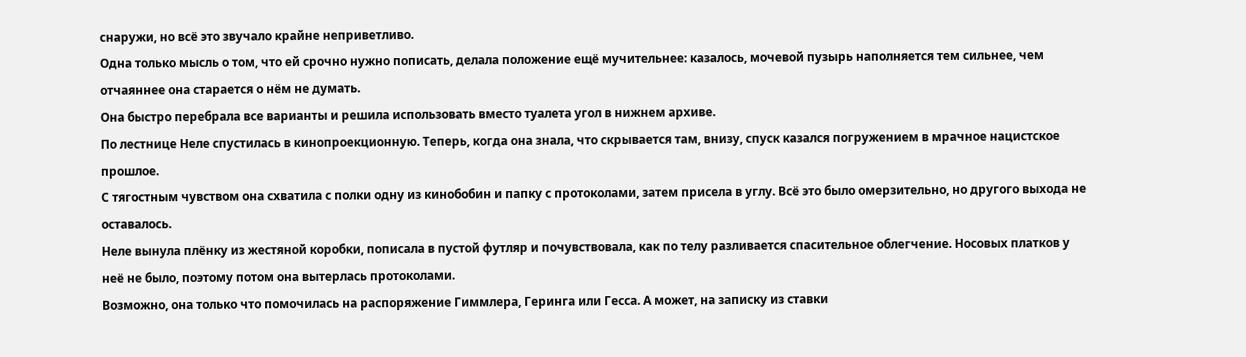снаружи, но всё это звучало крайне неприветливо.
Одна только мысль о том, что ей срочно нужно пописать, делала положение ещё мучительнее: казалось, мочевой пузырь наполняется тем сильнее, чем отчаяннее она старается о нём не думать.
Она быстро перебрала все варианты и решила использовать вместо туалета угол в нижнем архиве.
По лестнице Неле спустилась в кинопроекционную. Теперь, когда она знала, что скрывается там, внизу, спуск казался погружением в мрачное нацистское прошлое.
С тягостным чувством она схватила с полки одну из кинобобин и папку с протоколами, затем присела в углу. Всё это было омерзительно, но другого выхода не оставалось.
Неле вынула плёнку из жестяной коробки, пописала в пустой футляр и почувствовала, как по телу разливается спасительное облегчение. Носовых платков у неё не было, поэтому потом она вытерлась протоколами.
Возможно, она только что помочилась на распоряжение Гиммлера, Геринга или Гесса. А может, на записку из ставки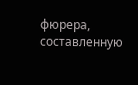фюрера, составленную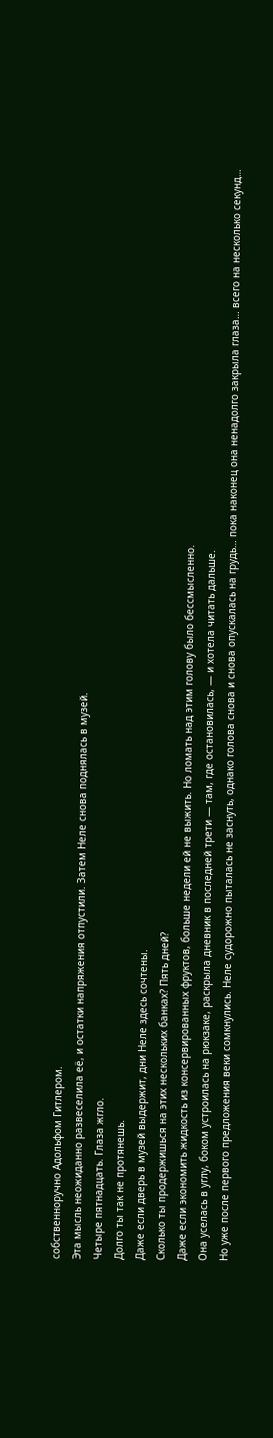собственноручно Адольфом Гитлером.
Эта мысль неожиданно развеселила её, и остатки напряжения отпустили. Затем Неле снова поднялась в музей.
Четыре пятнадцать. Глаза жгло.
Долго ты так не протянешь.
Даже если дверь в музей выдержит, дни Неле здесь сочтены.
Сколько ты продержишься на этих нескольких банках? Пять дней?
Даже если экономить жидкость из консервированных фруктов, больше недели ей не выжить. Но ломать над этим голову было бессмысленно.
Она уселась в углу, боком устроилась на рюкзаке, раскрыла дневник в последней трети — там, где остановилась, — и хотела читать дальше.
Но уже после первого предложения веки сомкнулись. Неле судорожно пыталась не заснуть, однако голова снова и снова опускалась на грудь… пока наконец она ненадолго закрыла глаза… всего на несколько секунд…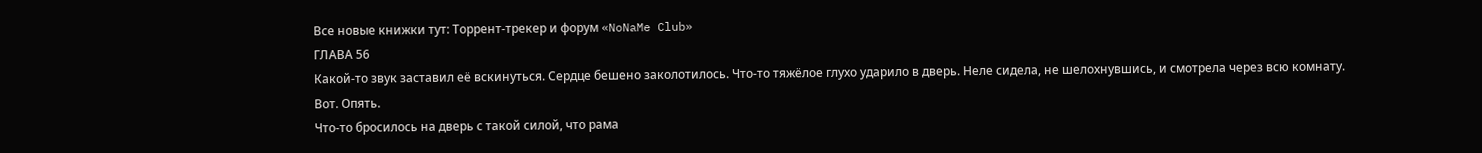Все новые книжки тут: Торрент-трекер и форум «NoNaMe Club»
ГЛАВА 56
Какой-то звук заставил её вскинуться. Сердце бешено заколотилось. Что-то тяжёлое глухо ударило в дверь. Неле сидела, не шелохнувшись, и смотрела через всю комнату.
Вот. Опять.
Что-то бросилось на дверь с такой силой, что рама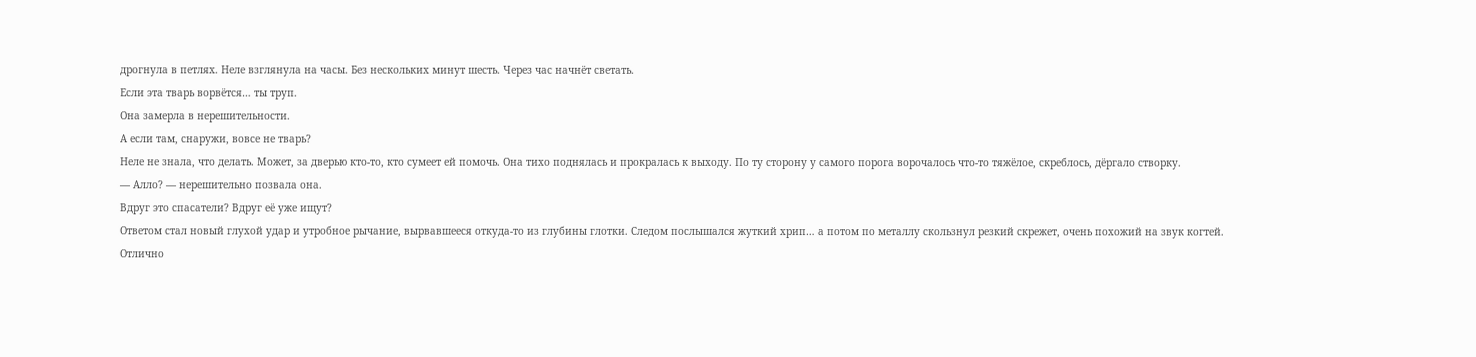дрогнула в петлях. Неле взглянула на часы. Без нескольких минут шесть. Через час начнёт светать.
Если эта тварь ворвётся… ты труп.
Она замерла в нерешительности.
А если там, снаружи, вовсе не тварь?
Неле не знала, что делать. Может, за дверью кто-то, кто сумеет ей помочь. Она тихо поднялась и прокралась к выходу. По ту сторону у самого порога ворочалось что-то тяжёлое, скреблось, дёргало створку.
— Алло? — нерешительно позвала она.
Вдруг это спасатели? Вдруг её уже ищут?
Ответом стал новый глухой удар и утробное рычание, вырвавшееся откуда-то из глубины глотки. Следом послышался жуткий хрип… а потом по металлу скользнул резкий скрежет, очень похожий на звук когтей.
Отлично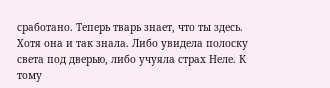сработано. Теперь тварь знает, что ты здесь.
Хотя она и так знала. Либо увидела полоску света под дверью, либо учуяла страх Неле. К тому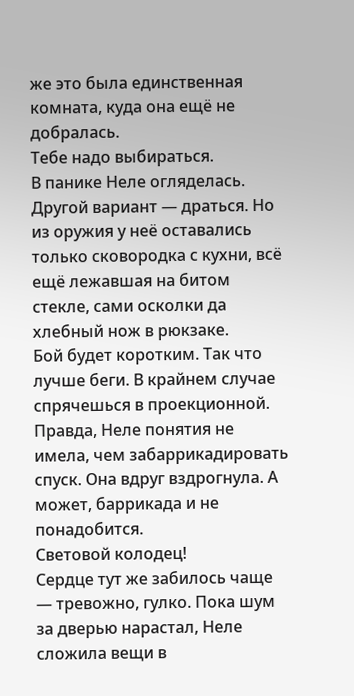же это была единственная комната, куда она ещё не добралась.
Тебе надо выбираться.
В панике Неле огляделась. Другой вариант — драться. Но из оружия у неё оставались только сковородка с кухни, всё ещё лежавшая на битом стекле, сами осколки да хлебный нож в рюкзаке.
Бой будет коротким. Так что лучше беги. В крайнем случае спрячешься в проекционной.
Правда, Неле понятия не имела, чем забаррикадировать спуск. Она вдруг вздрогнула. А может, баррикада и не понадобится.
Световой колодец!
Сердце тут же забилось чаще — тревожно, гулко. Пока шум за дверью нарастал, Неле сложила вещи в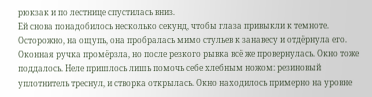рюкзак и по лестнице спустилась вниз.
Ей снова понадобилось несколько секунд, чтобы глаза привыкли к темноте. Осторожно, на ощупь, она пробралась мимо стульев к занавесу и отдёрнула его.
Оконная ручка промёрзла, но после резкого рывка всё же провернулась. Окно тоже поддалось. Неле пришлось лишь помочь себе хлебным ножом: резиновый уплотнитель треснул, и створка открылась. Окно находилось примерно на уровне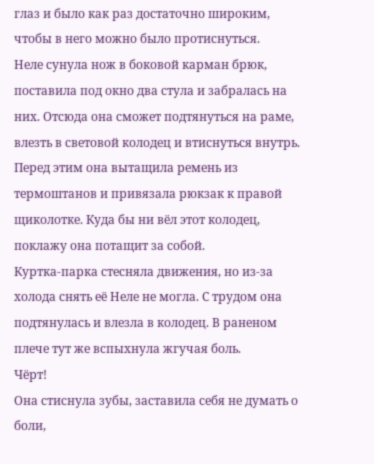глаз и было как раз достаточно широким, чтобы в него можно было протиснуться.
Неле сунула нож в боковой карман брюк, поставила под окно два стула и забралась на них. Отсюда она сможет подтянуться на раме, влезть в световой колодец и втиснуться внутрь.
Перед этим она вытащила ремень из термоштанов и привязала рюкзак к правой щиколотке. Куда бы ни вёл этот колодец, поклажу она потащит за собой.
Куртка-парка стесняла движения, но из-за холода снять её Неле не могла. С трудом она подтянулась и влезла в колодец. В раненом плече тут же вспыхнула жгучая боль.
Чёрт!
Она стиснула зубы, заставила себя не думать о боли,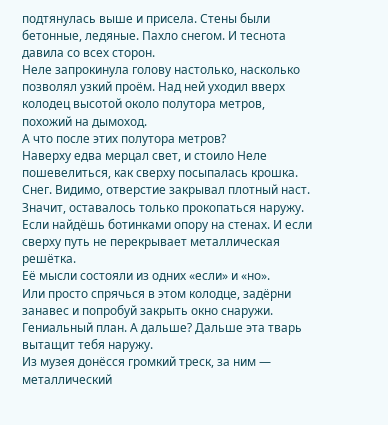подтянулась выше и присела. Стены были бетонные, ледяные. Пахло снегом. И теснота давила со всех сторон.
Неле запрокинула голову настолько, насколько позволял узкий проём. Над ней уходил вверх колодец высотой около полутора метров, похожий на дымоход.
А что после этих полутора метров?
Наверху едва мерцал свет, и стоило Неле пошевелиться, как сверху посыпалась крошка. Снег. Видимо, отверстие закрывал плотный наст. Значит, оставалось только прокопаться наружу.
Если найдёшь ботинками опору на стенах. И если сверху путь не перекрывает металлическая решётка.
Её мысли состояли из одних «если» и «но».
Или просто спрячься в этом колодце, задёрни занавес и попробуй закрыть окно снаружи.
Гениальный план. А дальше? Дальше эта тварь вытащит тебя наружу.
Из музея донёсся громкий треск, за ним — металлический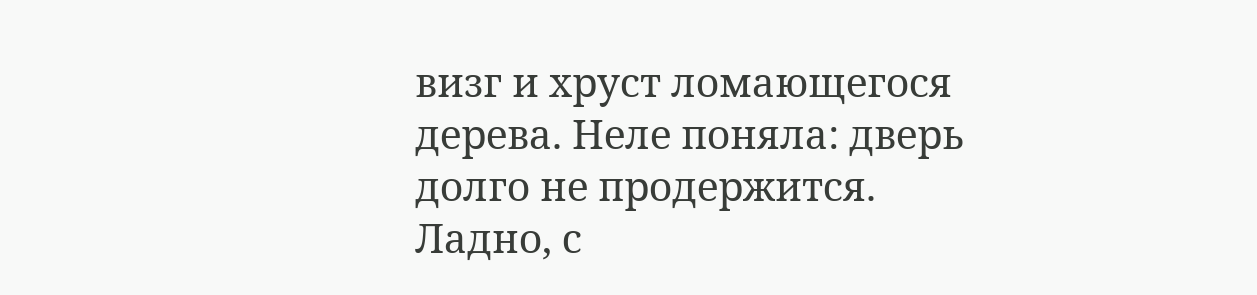визг и хруст ломающегося дерева. Неле поняла: дверь долго не продержится.
Ладно, с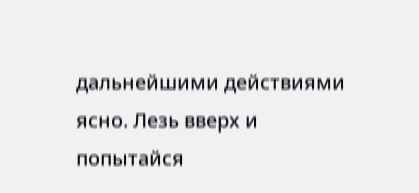дальнейшими действиями ясно. Лезь вверх и попытайся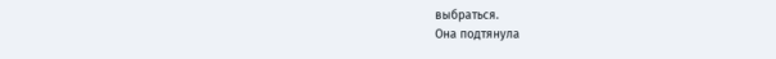выбраться.
Она подтянула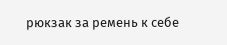рюкзак за ремень к себе